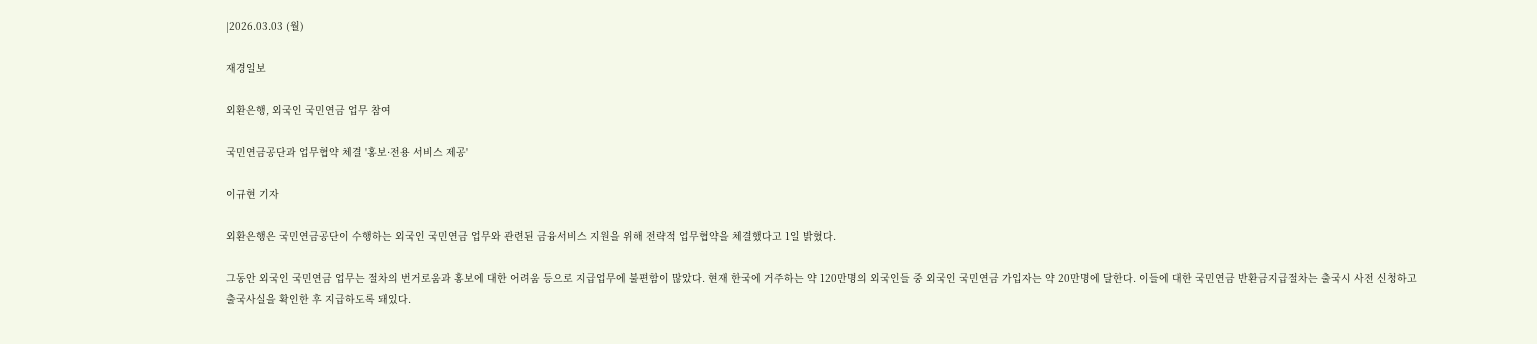|2026.03.03 (월)

재경일보

외환은행, 외국인 국민연금 업무 참여

국민연금공단과 업무협약 체결 '홍보·전용 서비스 제공'

이규현 기자

외환은행은 국민연금공단이 수행하는 외국인 국민연금 업무와 관련된 금융서비스 지원을 위해 전략적 업무협약을 체결했다고 1일 밝혔다.

그동안 외국인 국민연금 업무는 절차의 번거로움과 홍보에 대한 어려움 등으로 지급업무에 불편함이 많았다. 현재 한국에 거주하는 약 120만명의 외국인들 중 외국인 국민연금 가입자는 약 20만명에 달한다. 이들에 대한 국민연금 반환금지급절차는 출국시 사전 신청하고 출국사실을 확인한 후 지급하도록 돼있다.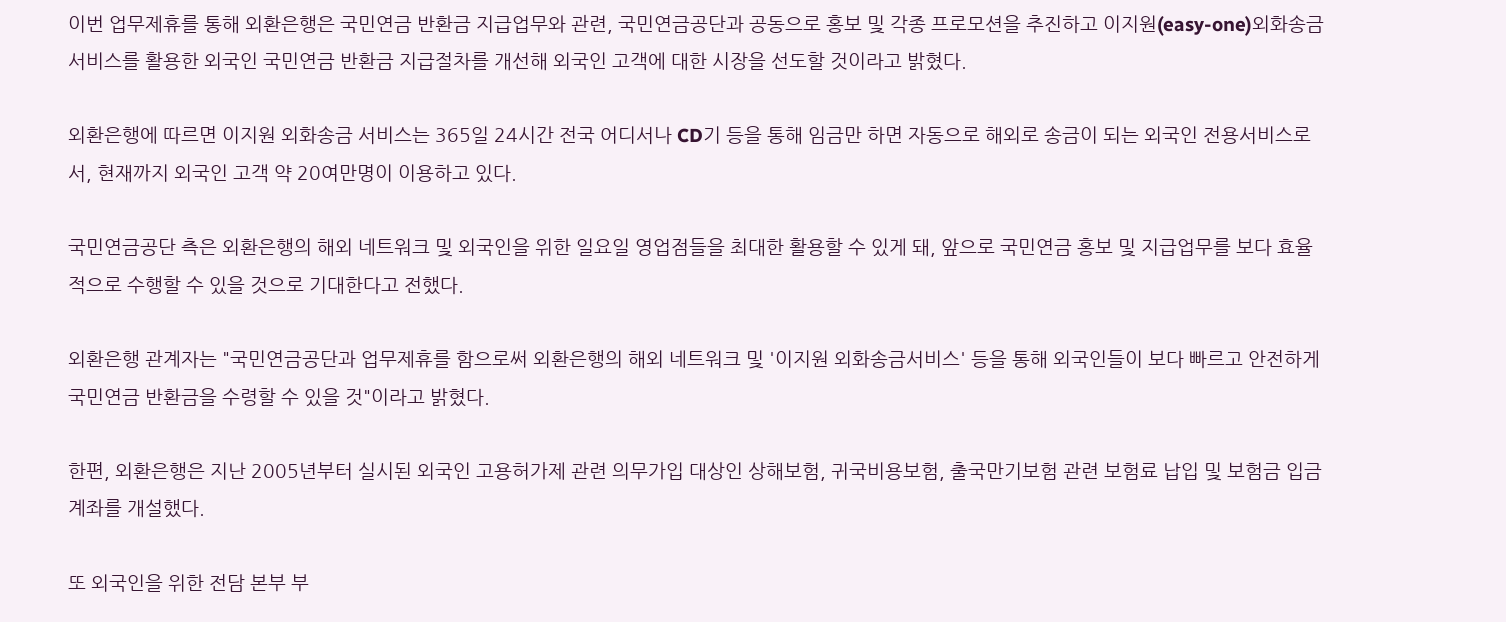이번 업무제휴를 통해 외환은행은 국민연금 반환금 지급업무와 관련, 국민연금공단과 공동으로 홍보 및 각종 프로모션을 추진하고 이지원(easy-one)외화송금서비스를 활용한 외국인 국민연금 반환금 지급절차를 개선해 외국인 고객에 대한 시장을 선도할 것이라고 밝혔다.

외환은행에 따르면 이지원 외화송금 서비스는 365일 24시간 전국 어디서나 CD기 등을 통해 임금만 하면 자동으로 해외로 송금이 되는 외국인 전용서비스로서, 현재까지 외국인 고객 약 20여만명이 이용하고 있다.

국민연금공단 측은 외환은행의 해외 네트워크 및 외국인을 위한 일요일 영업점들을 최대한 활용할 수 있게 돼, 앞으로 국민연금 홍보 및 지급업무를 보다 효율적으로 수행할 수 있을 것으로 기대한다고 전했다.

외환은행 관계자는 "국민연금공단과 업무제휴를 함으로써 외환은행의 해외 네트워크 및 '이지원 외화송금서비스' 등을 통해 외국인들이 보다 빠르고 안전하게 국민연금 반환금을 수령할 수 있을 것"이라고 밝혔다.

한편, 외환은행은 지난 2005년부터 실시된 외국인 고용허가제 관련 의무가입 대상인 상해보험, 귀국비용보험, 출국만기보험 관련 보험료 납입 및 보험금 입금 계좌를 개설했다.

또 외국인을 위한 전담 본부 부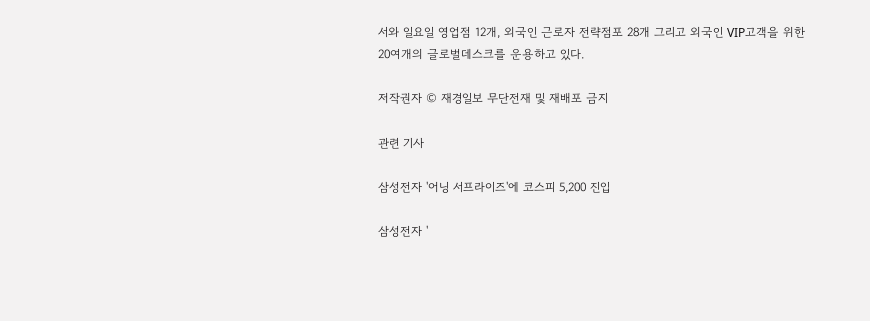서와 일요일 영업점 12개, 외국인 근로자 전략점포 28개 그리고 외국인 VIP고객을 위한 20여개의 글로벌데스크를 운용하고 있다.

저작권자 © 재경일보 무단전재 및 재배포 금지

관련 기사

삼성전자 '어닝 서프라이즈'에 코스피 5,200 진입

삼성전자 '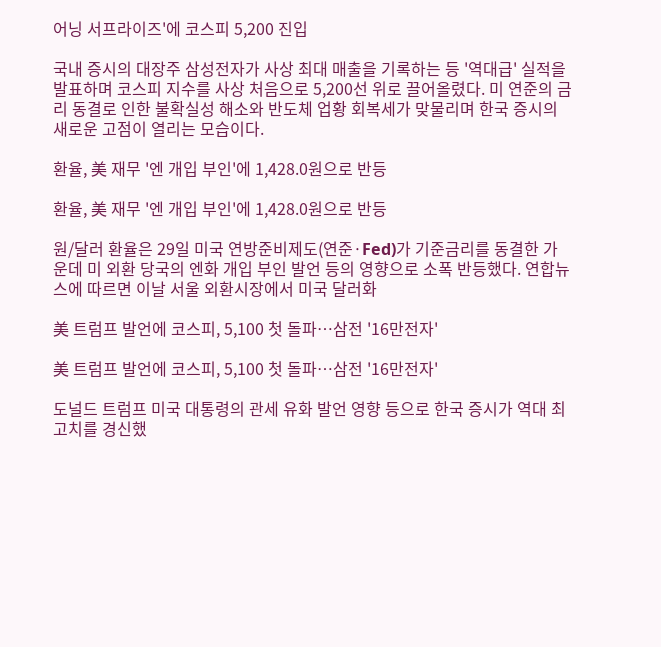어닝 서프라이즈'에 코스피 5,200 진입

국내 증시의 대장주 삼성전자가 사상 최대 매출을 기록하는 등 '역대급' 실적을 발표하며 코스피 지수를 사상 처음으로 5,200선 위로 끌어올렸다. 미 연준의 금리 동결로 인한 불확실성 해소와 반도체 업황 회복세가 맞물리며 한국 증시의 새로운 고점이 열리는 모습이다.

환율, 美 재무 '엔 개입 부인'에 1,428.0원으로 반등

환율, 美 재무 '엔 개입 부인'에 1,428.0원으로 반등

원/달러 환율은 29일 미국 연방준비제도(연준·Fed)가 기준금리를 동결한 가운데 미 외환 당국의 엔화 개입 부인 발언 등의 영향으로 소폭 반등했다. 연합뉴스에 따르면 이날 서울 외환시장에서 미국 달러화

美 트럼프 발언에 코스피, 5,100 첫 돌파…삼전 '16만전자'

美 트럼프 발언에 코스피, 5,100 첫 돌파…삼전 '16만전자'

도널드 트럼프 미국 대통령의 관세 유화 발언 영향 등으로 한국 증시가 역대 최고치를 경신했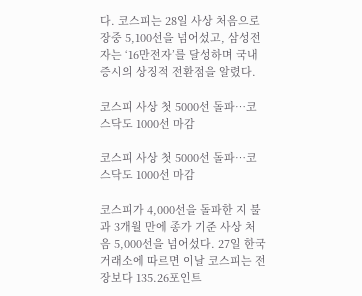다. 코스피는 28일 사상 처음으로 장중 5,100선을 넘어섰고, 삼성전자는 ‘16만전자’를 달성하며 국내 증시의 상징적 전환점을 알렸다.

코스피 사상 첫 5000선 돌파…코스닥도 1000선 마감

코스피 사상 첫 5000선 돌파…코스닥도 1000선 마감

코스피가 4,000선을 돌파한 지 불과 3개월 만에 종가 기준 사상 처음 5,000선을 넘어섰다. 27일 한국거래소에 따르면 이날 코스피는 전장보다 135.26포인트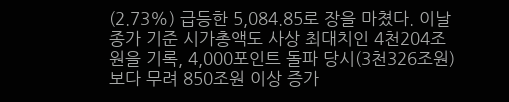(2.73%) 급등한 5,084.85로 장을 마쳤다. 이날 종가 기준 시가총액도 사상 최대치인 4천204조원을 기록, 4,000포인트 돌파 당시(3천326조원)보다 무려 850조원 이상 증가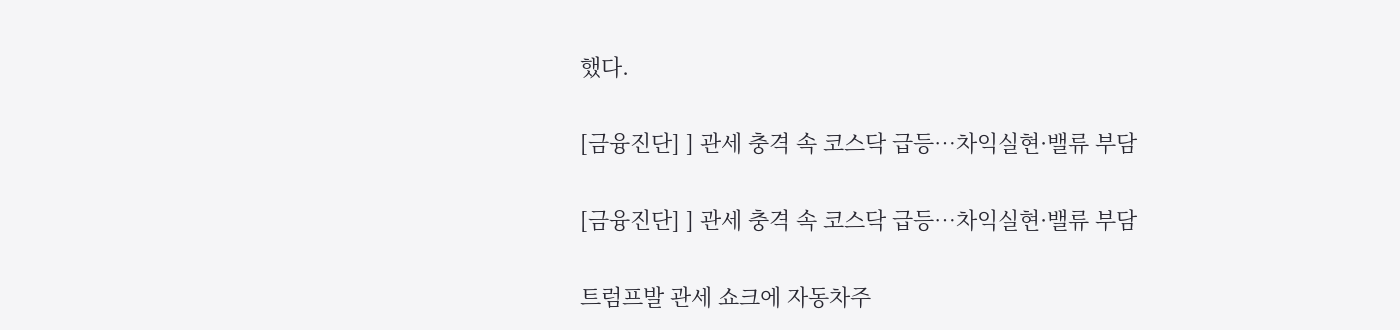했다.

[금융진단] ] 관세 충격 속 코스닥 급등…차익실현·밸류 부담

[금융진단] ] 관세 충격 속 코스닥 급등…차익실현·밸류 부담

트럼프발 관세 쇼크에 자동차주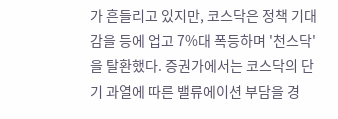가 흔들리고 있지만, 코스닥은 정책 기대감을 등에 업고 7%대 폭등하며 '천스닥'을 탈환했다. 증권가에서는 코스닥의 단기 과열에 따른 밸류에이션 부담을 경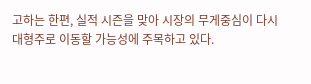고하는 한편, 실적 시즌을 맞아 시장의 무게중심이 다시 대형주로 이동할 가능성에 주목하고 있다.